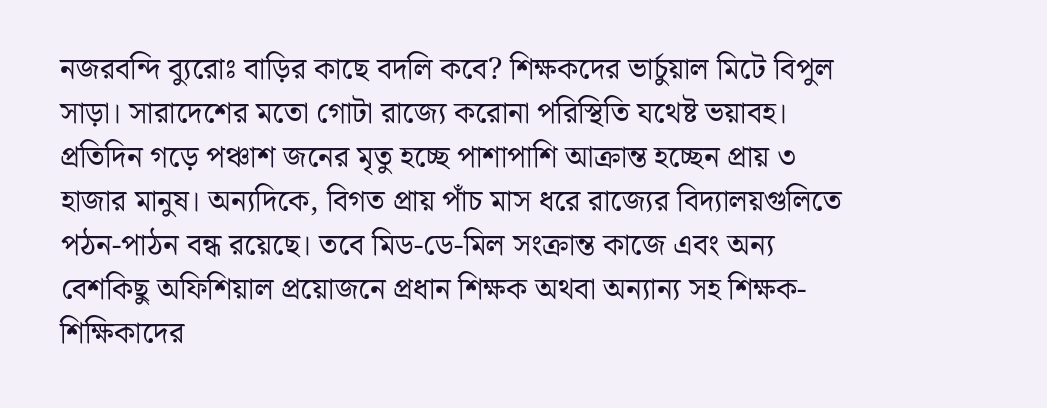নজরবন্দি ব্যুরোঃ বাড়ির কাছে বদলি কবে? শিক্ষকদের ভার্চুয়াল মিটে বিপুল সাড়া। সারাদেশের মতো গোটা রাজ্যে করোনা পরিস্থিতি যথেষ্ট ভয়াবহ। প্রতিদিন গড়ে পঞ্চাশ জনের মৃতু হচ্ছে পাশাপাশি আক্রান্ত হচ্ছেন প্রায় ৩ হাজার মানুষ। অন্যদিকে, বিগত প্রায় পাঁচ মাস ধরে রাজ্যের বিদ্যালয়গুলিতে পঠন-পাঠন বন্ধ রয়েছে। তবে মিড-ডে-মিল সংক্রান্ত কাজে এবং অন্য বেশকিছু অফিশিয়াল প্রয়োজনে প্রধান শিক্ষক অথবা অন্যান্য সহ শিক্ষক-শিক্ষিকাদের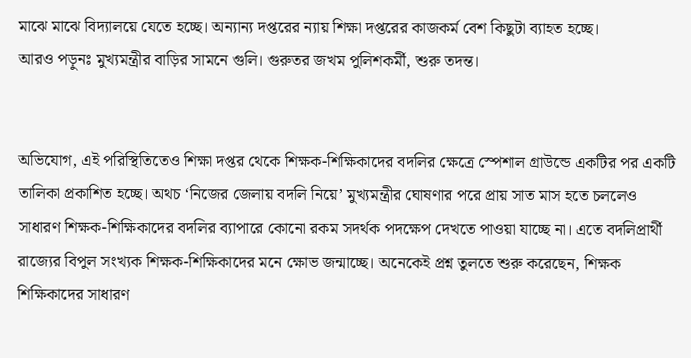মাঝে মাঝে বিদ্যালয়ে যেতে হচ্ছে। অন্যান্য দপ্তরের ন্যায় শিক্ষা দপ্তরের কাজকর্ম বেশ কিছুটা ব্যাহত হচ্ছে।
আরও পড়ুনঃ মুখ্যমন্ত্রীর বাড়ির সামনে গুলি। গুরুতর জখম পুলিশকর্মী, শুরু তদন্ত।


অভিযোগ, এই পরিস্থিতিতেও শিক্ষা দপ্তর থেকে শিক্ষক-শিক্ষিকাদের বদলির ক্ষেত্রে স্পেশাল গ্রাউন্ডে একটির পর একটি তালিকা প্রকাশিত হচ্ছে। অথচ ‘নিজের জেলায় বদলি নিয়ে’ মুখ্যমন্ত্রীর ঘোষণার পরে প্রায় সাত মাস হতে চললেও সাধারণ শিক্ষক-শিক্ষিকাদের বদলির ব্যাপারে কোনো রকম সদর্থক পদক্ষেপ দেখতে পাওয়া যাচ্ছে না। এতে বদলিপ্রার্থী রাজ্যের বিপুল সংখ্যক শিক্ষক-শিক্ষিকাদের মনে ক্ষোভ জন্মাচ্ছে। অনেকেই প্রশ্ন তুলতে শুরু করেছেন, শিক্ষক শিক্ষিকাদের সাধারণ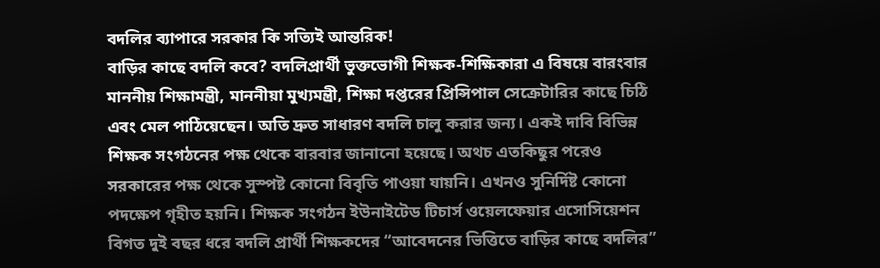বদলির ব্যাপারে সরকার কি সত্যিই আন্তরিক!
বাড়ির কাছে বদলি কবে? বদলিপ্রার্থী ভুক্তভোগী শিক্ষক-শিক্ষিকারা এ বিষয়ে বারংবার মাননীয় শিক্ষামন্ত্রী, মাননীয়া মুখ্যমন্ত্রী, শিক্ষা দপ্তরের প্রিন্সিপাল সেক্রেটারির কাছে চিঠি এবং মেল পাঠিয়েছেন। অতি দ্রুত সাধারণ বদলি চালু করার জন্য। একই দাবি বিভিন্ন শিক্ষক সংগঠনের পক্ষ থেকে বারবার জানানো হয়েছে। অথচ এতকিছুর পরেও সরকারের পক্ষ থেকে সুস্পষ্ট কোনো বিবৃতি পাওয়া যায়নি। এখনও সুনির্দিষ্ট কোনো পদক্ষেপ গৃহীত হয়নি। শিক্ষক সংগঠন ইউনাইটেড টিচার্স ওয়েলফেয়ার এসোসিয়েশন বিগত দুই বছর ধরে বদলি প্রার্থী শিক্ষকদের “আবেদনের ভিত্তিতে বাড়ির কাছে বদলির”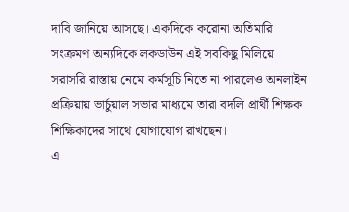দাবি জানিয়ে আসছে। একদিকে করোনা অতিমারি সংক্রমণ অন্যদিকে লকডাউন এই সবকিছু মিলিয়ে সরাসরি রাস্তায় নেমে কর্মসূচি নিতে না পারলেও অনলাইন প্রক্রিয়ায় ভার্চুয়াল সভার মাধ্যমে তারা বদলি প্রার্থী শিক্ষক শিক্ষিকাদের সাথে যোগাযোগ রাখছেন।
এ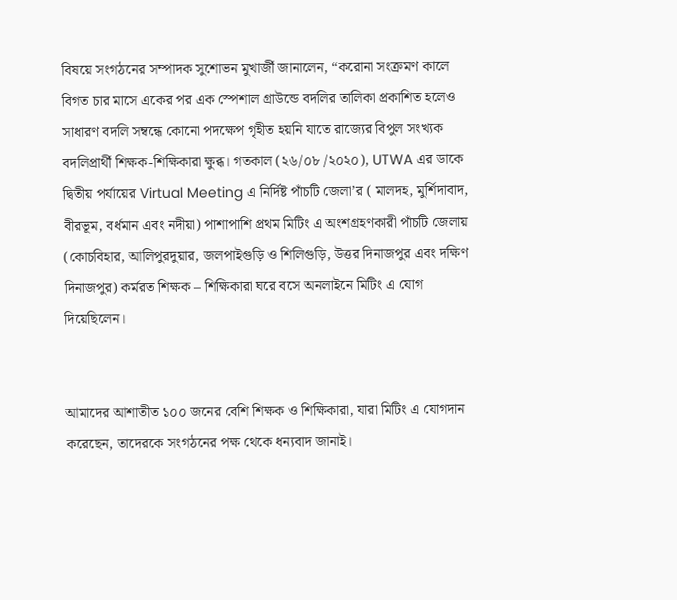বিষয়ে সংগঠনের সম্পাদক সুশোভন মুখার্জী জানালেন, “করোনা সংক্রমণ কালে বিগত চার মাসে একের পর এক স্পেশাল গ্রাউন্ডে বদলির তালিকা প্রকাশিত হলেও সাধারণ বদলি সম্বন্ধে কোনো পদক্ষেপ গৃহীত হয়নি যাতে রাজ্যের বিপুল সংখ্যক বদলিপ্রার্থী শিক্ষক-শিক্ষিকারা ক্ষুব্ধ। গতকাল (২৬/০৮ /২০২০), UTWA এর ডাকে দ্বিতীয় পর্যায়ের Virtual Meeting এ নির্দিষ্ট পাঁচটি জেলা’র ( মালদহ, মুর্শিদাবাদ, বীরভূম, বর্ধমান এবং নদীয়া) পাশাপাশি প্রথম মিটিং এ অংশগ্রহণকারী পাঁচটি জেলায় (কোচবিহার, আলিপুরদুয়ার, জলপাইগুড়ি ও শিলিগুড়ি, উত্তর দিনাজপুর এবং দক্ষিণ দিনাজপুর) কর্মরত শিক্ষক – শিক্ষিকারা ঘরে বসে অনলাইনে মিটিং এ যোগ দিয়েছিলেন।


আমাদের আশাতীত ১০০ জনের বেশি শিক্ষক ও শিক্ষিকারা, যারা মিটিং এ যোগদান করেছেন, তাদেরকে সংগঠনের পক্ষ থেকে ধন্যবাদ জানাই।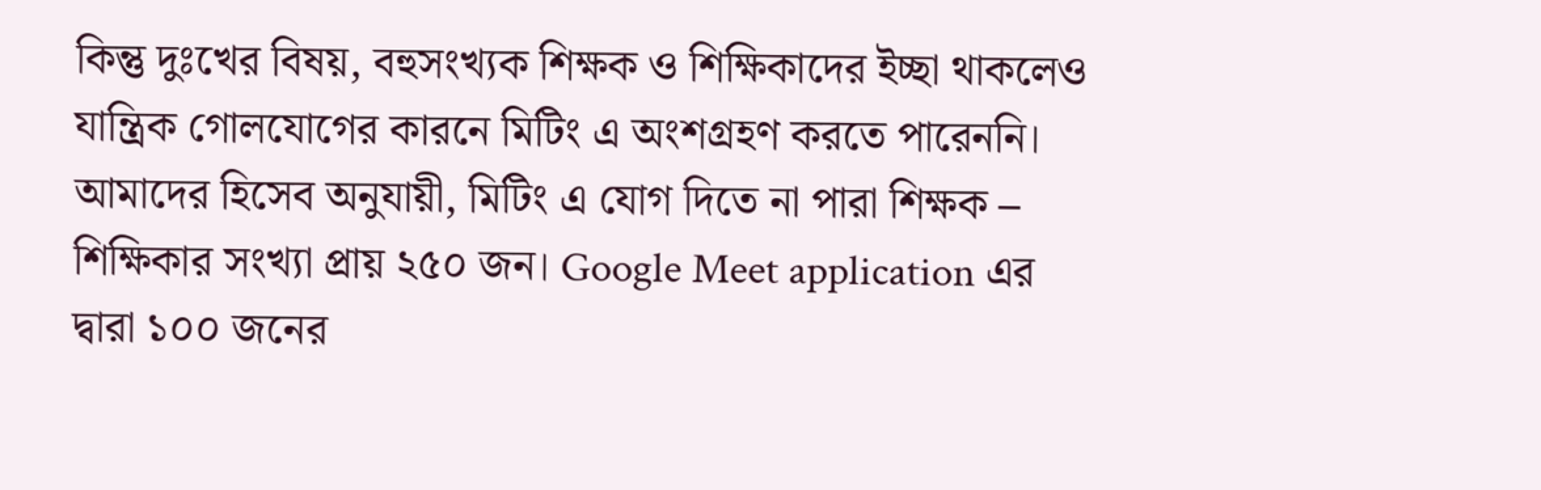কিন্তু দুঃখের বিষয়, বহুসংখ্যক শিক্ষক ও শিক্ষিকাদের ইচ্ছা থাকলেও যান্ত্রিক গোলযোগের কারনে মিটিং এ অংশগ্রহণ করতে পারেননি। আমাদের হিসেব অনুযায়ী, মিটিং এ যোগ দিতে না পারা শিক্ষক – শিক্ষিকার সংখ্যা প্রায় ২৫০ জন। Google Meet application এর দ্বারা ১০০ জনের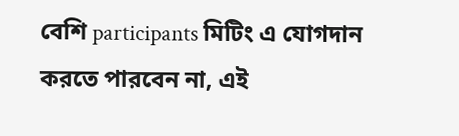বেশি participants মিটিং এ যোগদান করতে পারবেন না, এই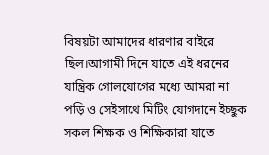বিষয়টা আমাদের ধারণার বাইরে ছিল।আগামী দিনে যাতে এই ধরনের যান্ত্রিক গোলযোগের মধ্যে আমরা না পড়ি ও সেইসাথে মিটিং যোগদানে ইচ্ছুক সকল শিক্ষক ও শিক্ষিকারা যাতে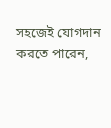সহজেই যোগদান করতে পারেন,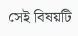সেই বিষয়টি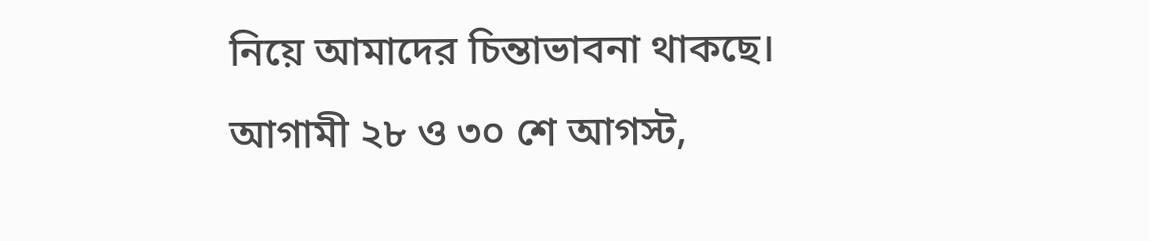নিয়ে আমাদের চিন্তাভাবনা থাকছে। আগামী ২৮ ও ৩০ শে আগস্ট,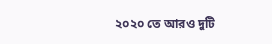২০২০ তে আরও দুটি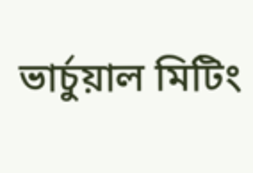ভার্চুয়াল মিটিং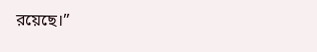রয়েছে।”